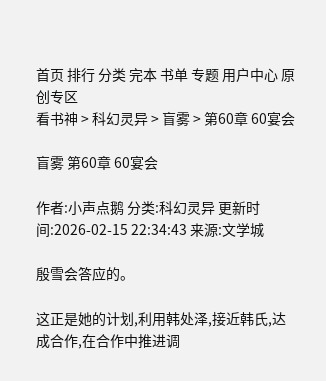首页 排行 分类 完本 书单 专题 用户中心 原创专区
看书神 > 科幻灵异 > 盲雾 > 第60章 60宴会

盲雾 第60章 60宴会

作者:小声点鹅 分类:科幻灵异 更新时间:2026-02-15 22:34:43 来源:文学城

殷雪会答应的。

这正是她的计划,利用韩处泽,接近韩氏,达成合作,在合作中推进调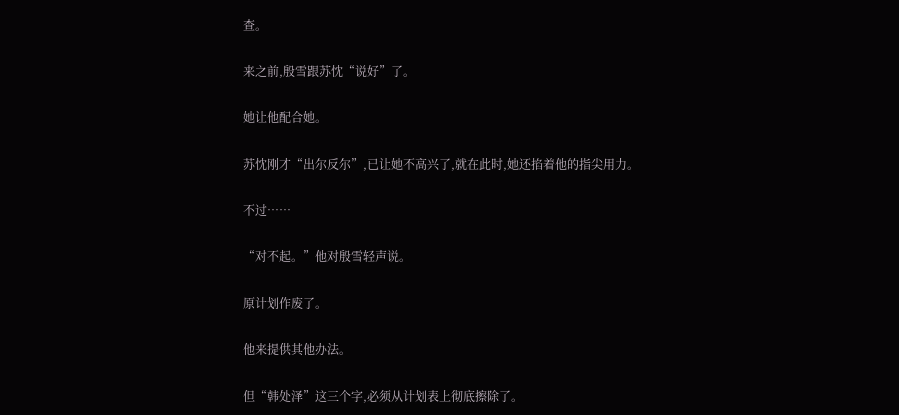查。

来之前,殷雪跟苏忱“说好”了。

她让他配合她。

苏忱刚才“出尔反尔”,已让她不高兴了,就在此时,她还掐着他的指尖用力。

不过……

“对不起。”他对殷雪轻声说。

原计划作废了。

他来提供其他办法。

但“韩处泽”这三个字,必须从计划表上彻底擦除了。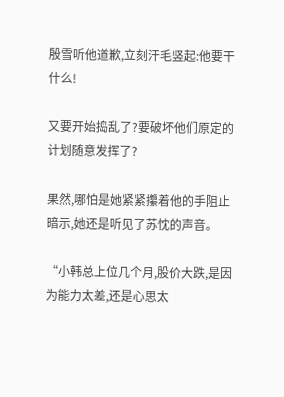殷雪听他道歉,立刻汗毛竖起:他要干什么!

又要开始捣乱了?要破坏他们原定的计划随意发挥了?

果然,哪怕是她紧紧攥着他的手阻止暗示,她还是听见了苏忱的声音。

“小韩总上位几个月,股价大跌,是因为能力太差,还是心思太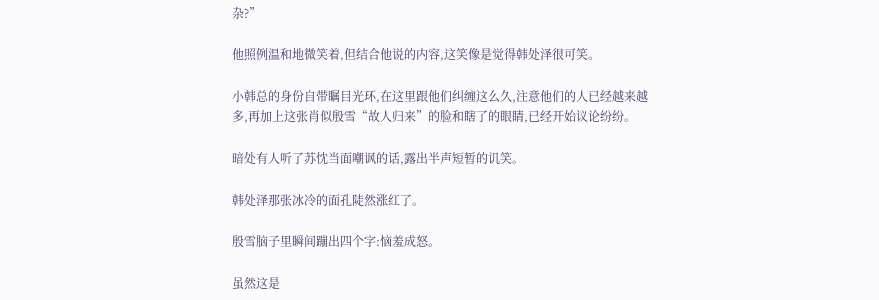杂?”

他照例温和地微笑着,但结合他说的内容,这笑像是觉得韩处泽很可笑。

小韩总的身份自带瞩目光环,在这里跟他们纠缠这么久,注意他们的人已经越来越多,再加上这张肖似殷雪“故人归来”的脸和瞎了的眼睛,已经开始议论纷纷。

暗处有人听了苏忱当面嘲讽的话,露出半声短暂的讥笑。

韩处泽那张冰冷的面孔陡然涨红了。

殷雪脑子里瞬间蹦出四个字:恼羞成怒。

虽然这是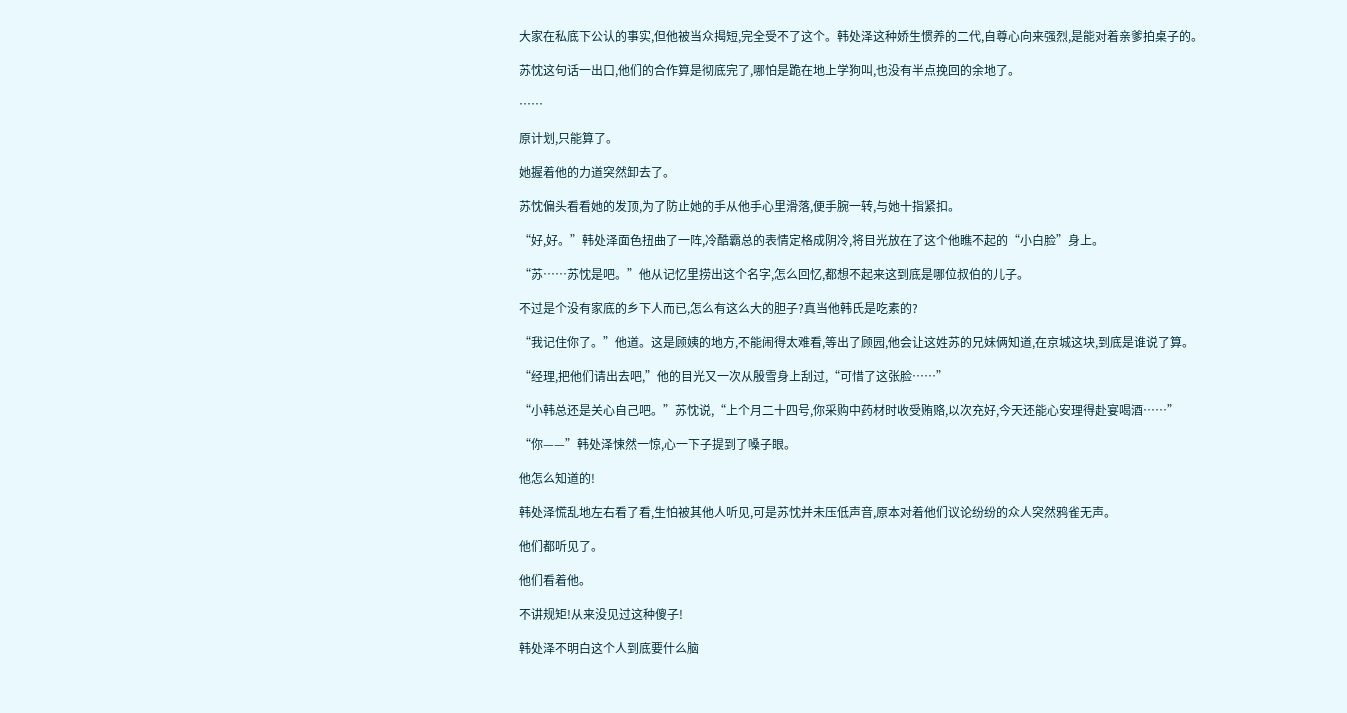大家在私底下公认的事实,但他被当众揭短,完全受不了这个。韩处泽这种娇生惯养的二代,自尊心向来强烈,是能对着亲爹拍桌子的。

苏忱这句话一出口,他们的合作算是彻底完了,哪怕是跪在地上学狗叫,也没有半点挽回的余地了。

……

原计划,只能算了。

她握着他的力道突然卸去了。

苏忱偏头看看她的发顶,为了防止她的手从他手心里滑落,便手腕一转,与她十指紧扣。

“好,好。”韩处泽面色扭曲了一阵,冷酷霸总的表情定格成阴冷,将目光放在了这个他瞧不起的“小白脸”身上。

“苏……苏忱是吧。”他从记忆里捞出这个名字,怎么回忆,都想不起来这到底是哪位叔伯的儿子。

不过是个没有家底的乡下人而已,怎么有这么大的胆子?真当他韩氏是吃素的?

“我记住你了。”他道。这是顾姨的地方,不能闹得太难看,等出了顾园,他会让这姓苏的兄妹俩知道,在京城这块,到底是谁说了算。

“经理,把他们请出去吧,”他的目光又一次从殷雪身上刮过,“可惜了这张脸……”

“小韩总还是关心自己吧。”苏忱说,“上个月二十四号,你采购中药材时收受贿赂,以次充好,今天还能心安理得赴宴喝酒……”

“你——”韩处泽悚然一惊,心一下子提到了嗓子眼。

他怎么知道的!

韩处泽慌乱地左右看了看,生怕被其他人听见,可是苏忱并未压低声音,原本对着他们议论纷纷的众人突然鸦雀无声。

他们都听见了。

他们看着他。

不讲规矩!从来没见过这种傻子!

韩处泽不明白这个人到底要什么脑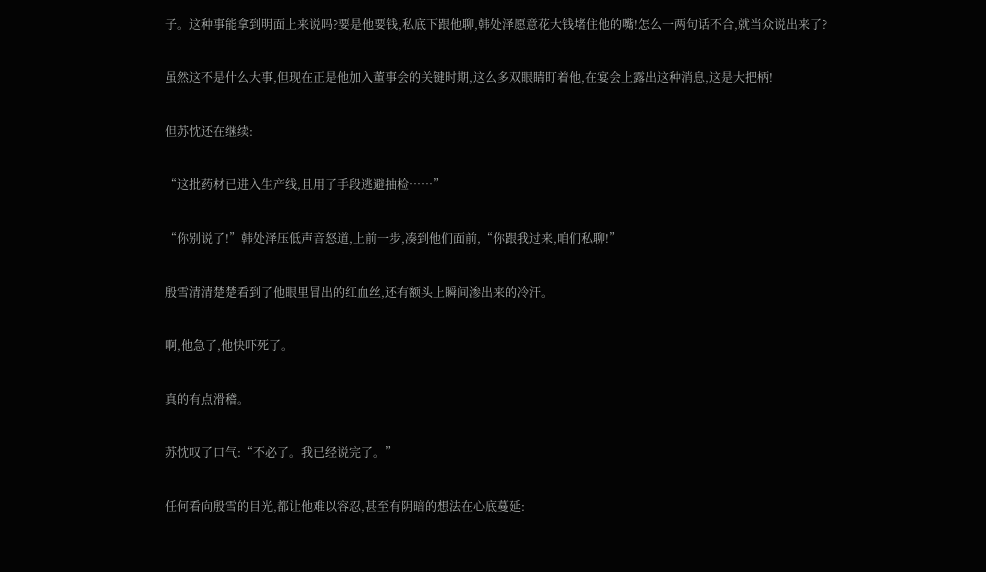子。这种事能拿到明面上来说吗?要是他要钱,私底下跟他聊,韩处泽愿意花大钱堵住他的嘴!怎么一两句话不合,就当众说出来了?

虽然这不是什么大事,但现在正是他加入董事会的关键时期,这么多双眼睛盯着他,在宴会上露出这种消息,这是大把柄!

但苏忱还在继续:

“这批药材已进入生产线,且用了手段逃避抽检……”

“你别说了!”韩处泽压低声音怒道,上前一步,凑到他们面前,“你跟我过来,咱们私聊!”

殷雪清清楚楚看到了他眼里冒出的红血丝,还有额头上瞬间渗出来的冷汗。

啊,他急了,他快吓死了。

真的有点滑稽。

苏忱叹了口气:“不必了。我已经说完了。”

任何看向殷雪的目光,都让他难以容忍,甚至有阴暗的想法在心底蔓延: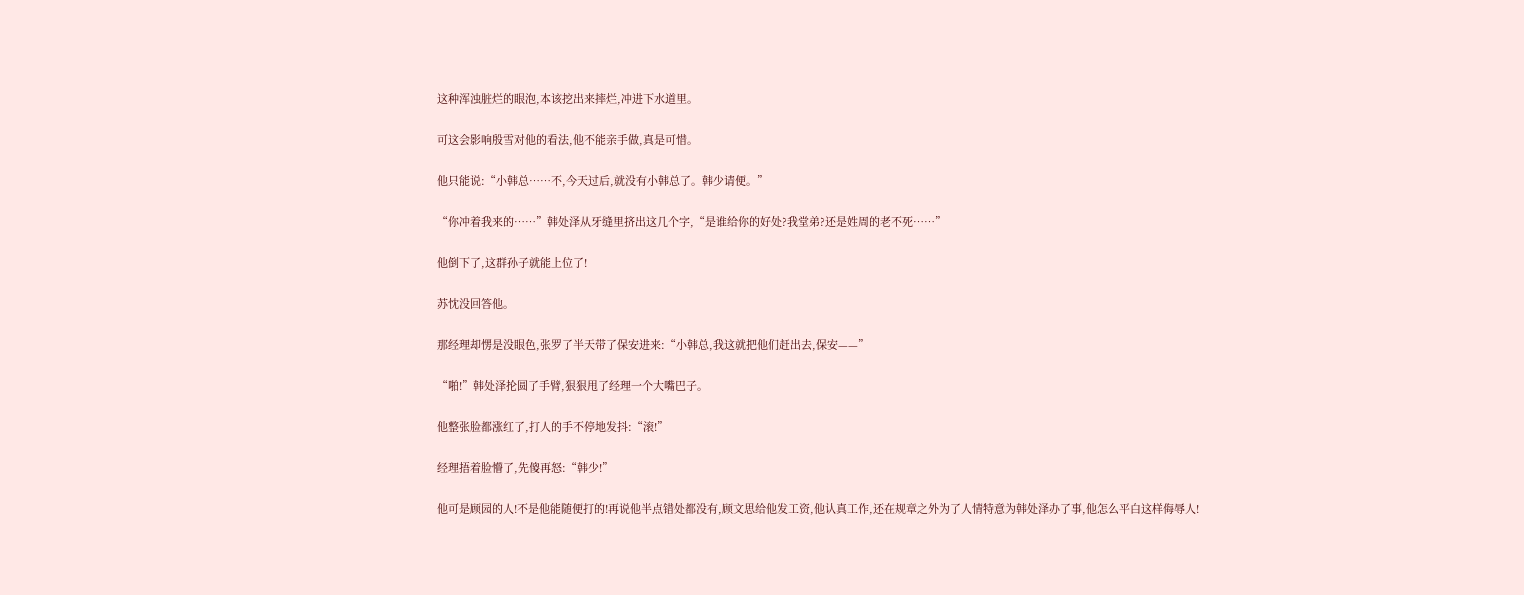这种浑浊脏烂的眼泡,本该挖出来摔烂,冲进下水道里。

可这会影响殷雪对他的看法,他不能亲手做,真是可惜。

他只能说:“小韩总……不,今天过后,就没有小韩总了。韩少请便。”

“你冲着我来的……”韩处泽从牙缝里挤出这几个字,“是谁给你的好处?我堂弟?还是姓周的老不死……”

他倒下了,这群孙子就能上位了!

苏忱没回答他。

那经理却愣是没眼色,张罗了半天带了保安进来:“小韩总,我这就把他们赶出去,保安——”

“啪!”韩处泽抡圆了手臂,狠狠甩了经理一个大嘴巴子。

他整张脸都涨红了,打人的手不停地发抖:“滚!”

经理捂着脸懵了,先傻再怒:“韩少!”

他可是顾园的人!不是他能随便打的!再说他半点错处都没有,顾文思给他发工资,他认真工作,还在规章之外为了人情特意为韩处泽办了事,他怎么平白这样侮辱人!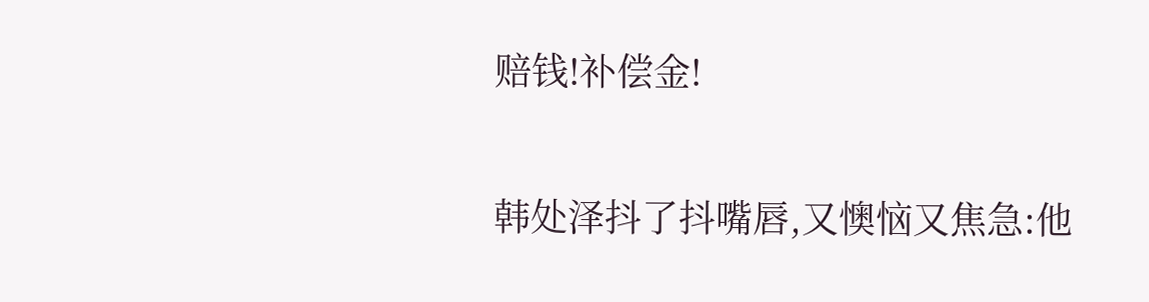赔钱!补偿金!

韩处泽抖了抖嘴唇,又懊恼又焦急:他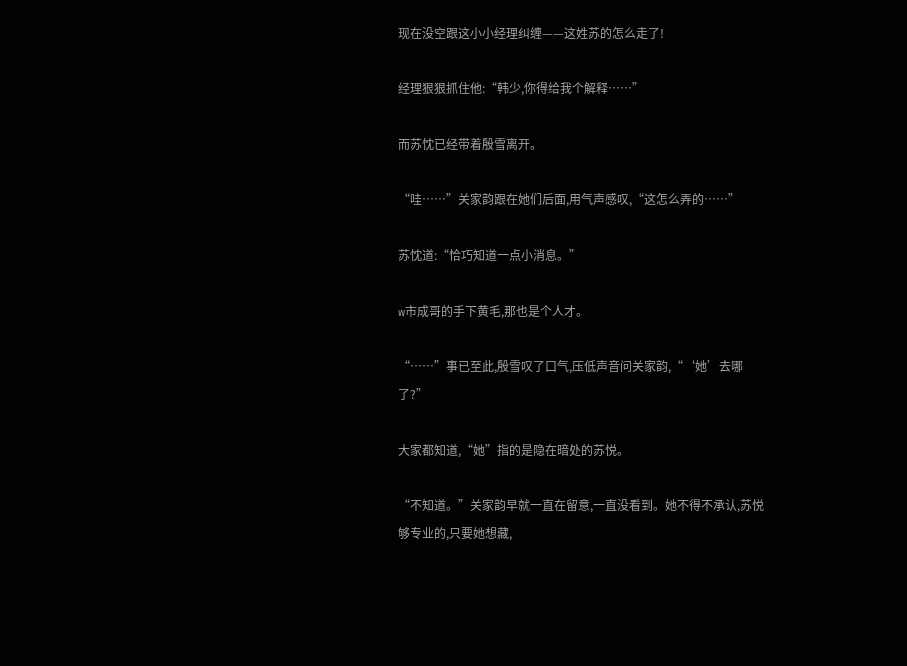现在没空跟这小小经理纠缠——这姓苏的怎么走了!

经理狠狠抓住他:“韩少,你得给我个解释……”

而苏忱已经带着殷雪离开。

“哇……”关家韵跟在她们后面,用气声感叹,“这怎么弄的……”

苏忱道:“恰巧知道一点小消息。”

w市成哥的手下黄毛,那也是个人才。

“……”事已至此,殷雪叹了口气,压低声音问关家韵,“‘她’去哪了?”

大家都知道,“她”指的是隐在暗处的苏悦。

“不知道。”关家韵早就一直在留意,一直没看到。她不得不承认,苏悦够专业的,只要她想藏,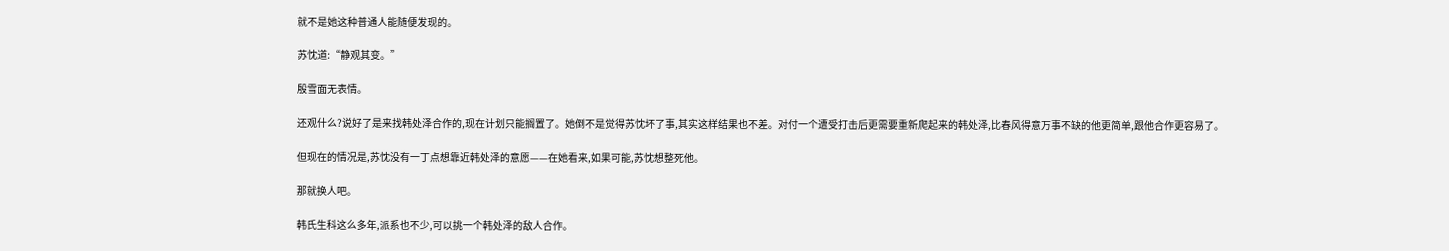就不是她这种普通人能随便发现的。

苏忱道:“静观其变。”

殷雪面无表情。

还观什么?说好了是来找韩处泽合作的,现在计划只能搁置了。她倒不是觉得苏忱坏了事,其实这样结果也不差。对付一个遭受打击后更需要重新爬起来的韩处泽,比春风得意万事不缺的他更简单,跟他合作更容易了。

但现在的情况是,苏忱没有一丁点想靠近韩处泽的意愿——在她看来,如果可能,苏忱想整死他。

那就换人吧。

韩氏生科这么多年,派系也不少,可以挑一个韩处泽的敌人合作。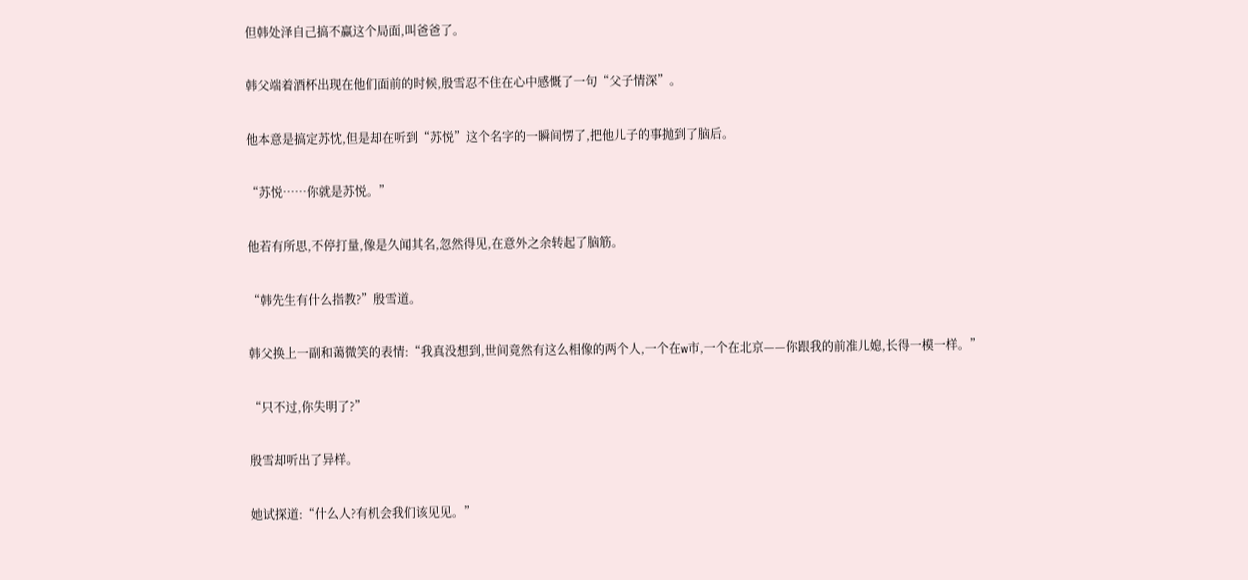但韩处泽自己搞不赢这个局面,叫爸爸了。

韩父端着酒杯出现在他们面前的时候,殷雪忍不住在心中感慨了一句“父子情深”。

他本意是搞定苏忱,但是却在听到“苏悦”这个名字的一瞬间愣了,把他儿子的事抛到了脑后。

“苏悦……你就是苏悦。”

他若有所思,不停打量,像是久闻其名,忽然得见,在意外之余转起了脑筋。

“韩先生有什么指教?”殷雪道。

韩父换上一副和蔼微笑的表情:“我真没想到,世间竟然有这么相像的两个人,一个在w市,一个在北京——你跟我的前准儿媳,长得一模一样。”

“只不过,你失明了?”

殷雪却听出了异样。

她试探道:“什么人?有机会我们该见见。”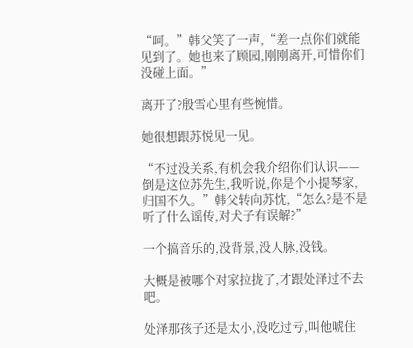“呵。”韩父笑了一声,“差一点你们就能见到了。她也来了顾园,刚刚离开,可惜你们没碰上面。”

离开了?殷雪心里有些惋惜。

她很想跟苏悦见一见。

“不过没关系,有机会我介绍你们认识——倒是这位苏先生,我听说,你是个小提琴家,归国不久。”韩父转向苏忱,“怎么?是不是听了什么谣传,对犬子有误解?”

一个搞音乐的,没背景,没人脉,没钱。

大概是被哪个对家拉拢了,才跟处泽过不去吧。

处泽那孩子还是太小,没吃过亏,叫他唬住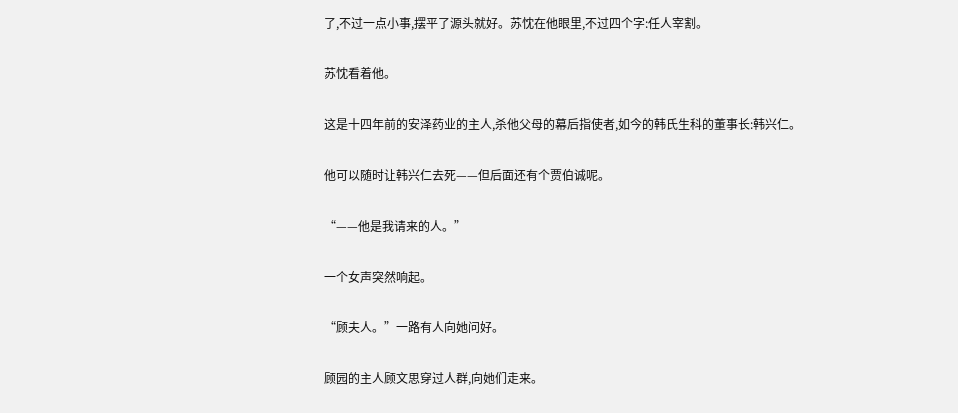了,不过一点小事,摆平了源头就好。苏忱在他眼里,不过四个字:任人宰割。

苏忱看着他。

这是十四年前的安泽药业的主人,杀他父母的幕后指使者,如今的韩氏生科的董事长:韩兴仁。

他可以随时让韩兴仁去死——但后面还有个贾伯诚呢。

“——他是我请来的人。”

一个女声突然响起。

“顾夫人。”一路有人向她问好。

顾园的主人顾文思穿过人群,向她们走来。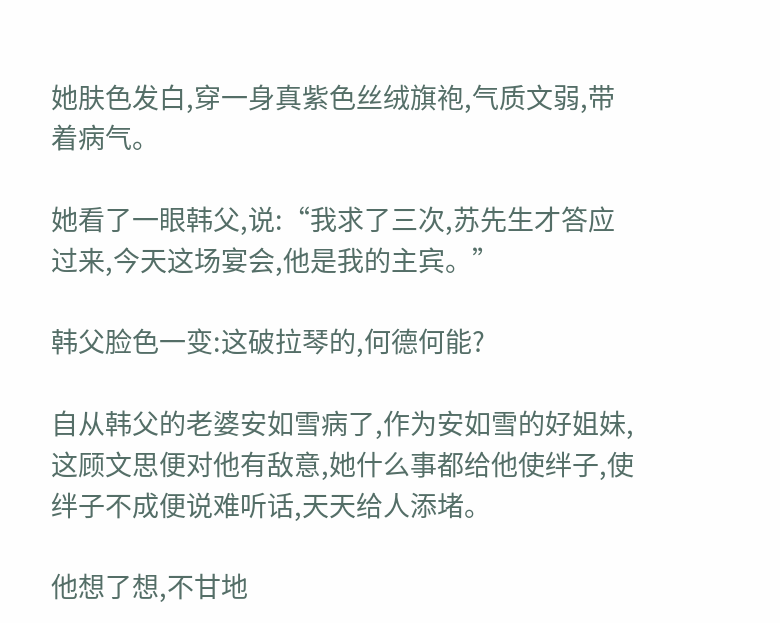她肤色发白,穿一身真紫色丝绒旗袍,气质文弱,带着病气。

她看了一眼韩父,说:“我求了三次,苏先生才答应过来,今天这场宴会,他是我的主宾。”

韩父脸色一变:这破拉琴的,何德何能?

自从韩父的老婆安如雪病了,作为安如雪的好姐妹,这顾文思便对他有敌意,她什么事都给他使绊子,使绊子不成便说难听话,天天给人添堵。

他想了想,不甘地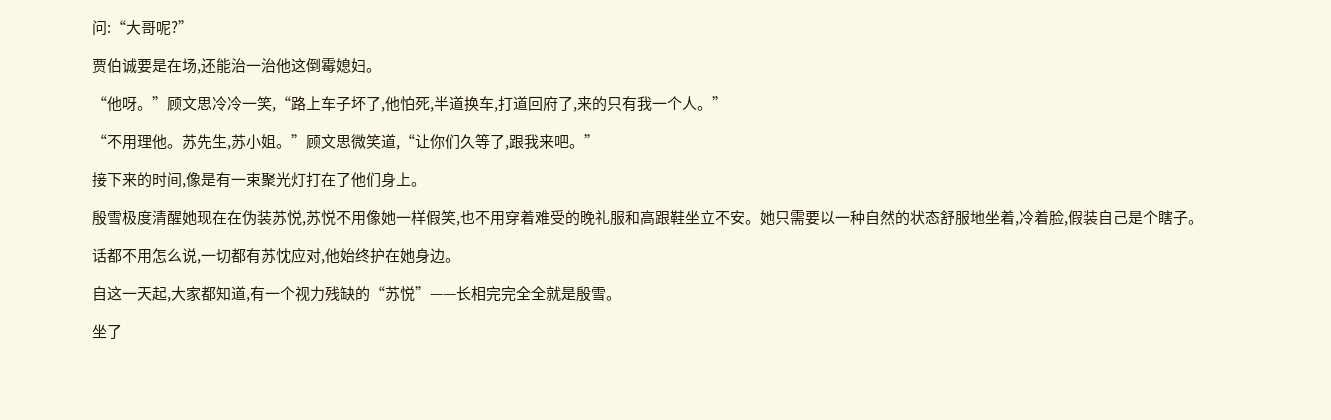问:“大哥呢?”

贾伯诚要是在场,还能治一治他这倒霉媳妇。

“他呀。”顾文思冷冷一笑,“路上车子坏了,他怕死,半道换车,打道回府了,来的只有我一个人。”

“不用理他。苏先生,苏小姐。”顾文思微笑道,“让你们久等了,跟我来吧。”

接下来的时间,像是有一束聚光灯打在了他们身上。

殷雪极度清醒她现在在伪装苏悦,苏悦不用像她一样假笑,也不用穿着难受的晚礼服和高跟鞋坐立不安。她只需要以一种自然的状态舒服地坐着,冷着脸,假装自己是个瞎子。

话都不用怎么说,一切都有苏忱应对,他始终护在她身边。

自这一天起,大家都知道,有一个视力残缺的“苏悦”——长相完完全全就是殷雪。

坐了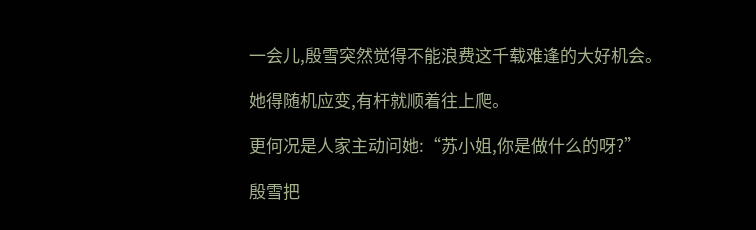一会儿,殷雪突然觉得不能浪费这千载难逢的大好机会。

她得随机应变,有杆就顺着往上爬。

更何况是人家主动问她:“苏小姐,你是做什么的呀?”

殷雪把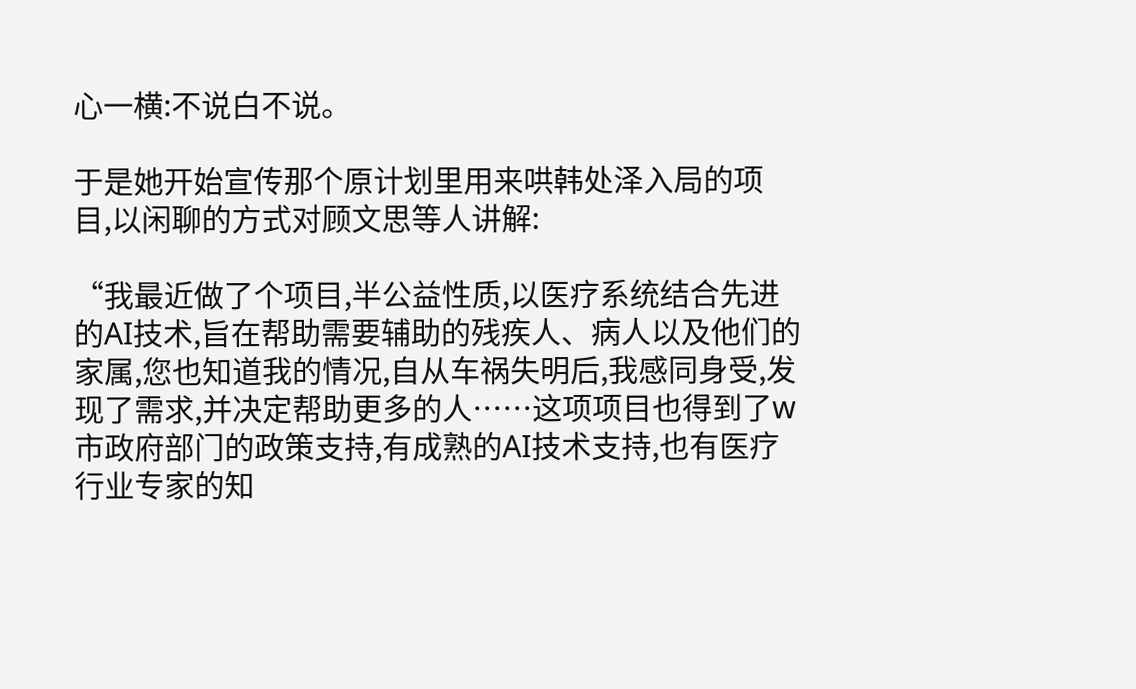心一横:不说白不说。

于是她开始宣传那个原计划里用来哄韩处泽入局的项目,以闲聊的方式对顾文思等人讲解:

“我最近做了个项目,半公益性质,以医疗系统结合先进的AI技术,旨在帮助需要辅助的残疾人、病人以及他们的家属,您也知道我的情况,自从车祸失明后,我感同身受,发现了需求,并决定帮助更多的人……这项项目也得到了w市政府部门的政策支持,有成熟的AI技术支持,也有医疗行业专家的知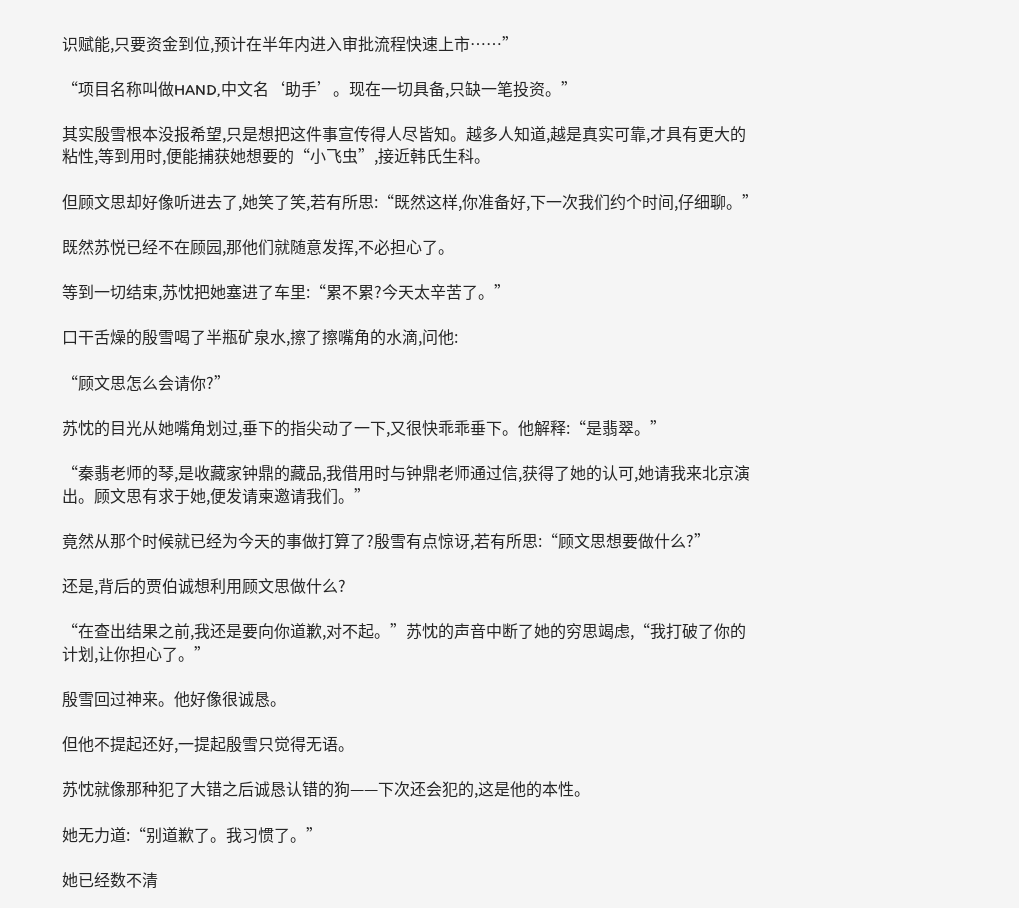识赋能,只要资金到位,预计在半年内进入审批流程快速上市……”

“项目名称叫做HAND,中文名‘助手’。现在一切具备,只缺一笔投资。”

其实殷雪根本没报希望,只是想把这件事宣传得人尽皆知。越多人知道,越是真实可靠,才具有更大的粘性,等到用时,便能捕获她想要的“小飞虫”,接近韩氏生科。

但顾文思却好像听进去了,她笑了笑,若有所思:“既然这样,你准备好,下一次我们约个时间,仔细聊。”

既然苏悦已经不在顾园,那他们就随意发挥,不必担心了。

等到一切结束,苏忱把她塞进了车里:“累不累?今天太辛苦了。”

口干舌燥的殷雪喝了半瓶矿泉水,擦了擦嘴角的水滴,问他:

“顾文思怎么会请你?”

苏忱的目光从她嘴角划过,垂下的指尖动了一下,又很快乖乖垂下。他解释:“是翡翠。”

“秦翡老师的琴,是收藏家钟鼎的藏品,我借用时与钟鼎老师通过信,获得了她的认可,她请我来北京演出。顾文思有求于她,便发请柬邀请我们。”

竟然从那个时候就已经为今天的事做打算了?殷雪有点惊讶,若有所思:“顾文思想要做什么?”

还是,背后的贾伯诚想利用顾文思做什么?

“在查出结果之前,我还是要向你道歉,对不起。”苏忱的声音中断了她的穷思竭虑,“我打破了你的计划,让你担心了。”

殷雪回过神来。他好像很诚恳。

但他不提起还好,一提起殷雪只觉得无语。

苏忱就像那种犯了大错之后诚恳认错的狗——下次还会犯的,这是他的本性。

她无力道:“别道歉了。我习惯了。”

她已经数不清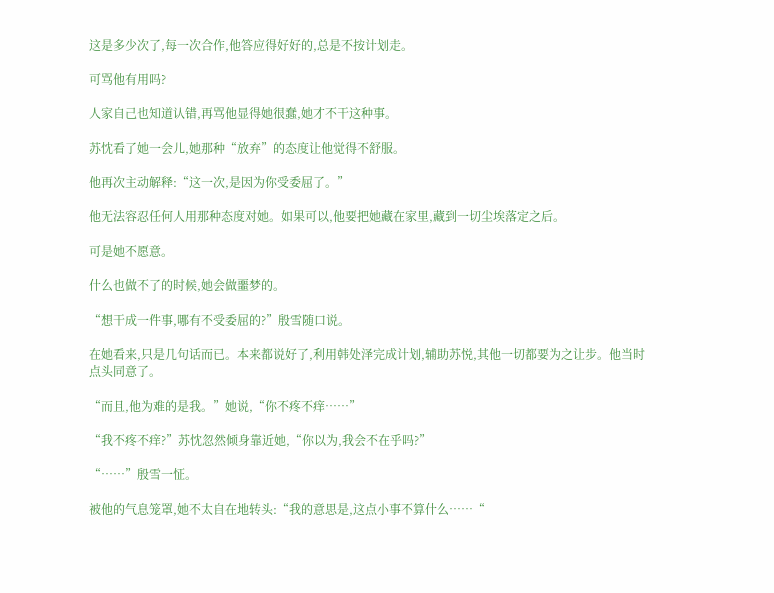这是多少次了,每一次合作,他答应得好好的,总是不按计划走。

可骂他有用吗?

人家自己也知道认错,再骂他显得她很蠢,她才不干这种事。

苏忱看了她一会儿,她那种“放弃”的态度让他觉得不舒服。

他再次主动解释:“这一次,是因为你受委屈了。”

他无法容忍任何人用那种态度对她。如果可以,他要把她藏在家里,藏到一切尘埃落定之后。

可是她不愿意。

什么也做不了的时候,她会做噩梦的。

“想干成一件事,哪有不受委屈的?”殷雪随口说。

在她看来,只是几句话而已。本来都说好了,利用韩处泽完成计划,辅助苏悦,其他一切都要为之让步。他当时点头同意了。

“而且,他为难的是我。”她说,“你不疼不痒……”

“我不疼不痒?”苏忱忽然倾身靠近她,“你以为,我会不在乎吗?”

“……”殷雪一怔。

被他的气息笼罩,她不太自在地转头:“我的意思是,这点小事不算什么……“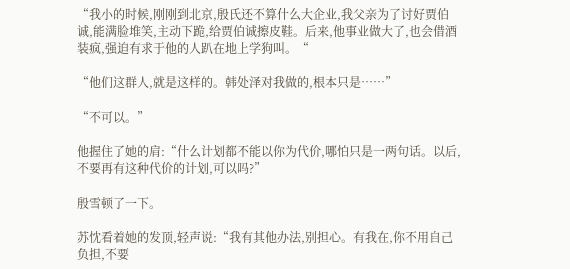“我小的时候,刚刚到北京,殷氏还不算什么大企业,我父亲为了讨好贾伯诚,能满脸堆笑,主动下跪,给贾伯诚擦皮鞋。后来,他事业做大了,也会借酒装疯,强迫有求于他的人趴在地上学狗叫。“

“他们这群人,就是这样的。韩处泽对我做的,根本只是……”

“不可以。”

他握住了她的肩:“什么计划都不能以你为代价,哪怕只是一两句话。以后,不要再有这种代价的计划,可以吗?”

殷雪顿了一下。

苏忱看着她的发顶,轻声说:“我有其他办法,别担心。有我在,你不用自己负担,不要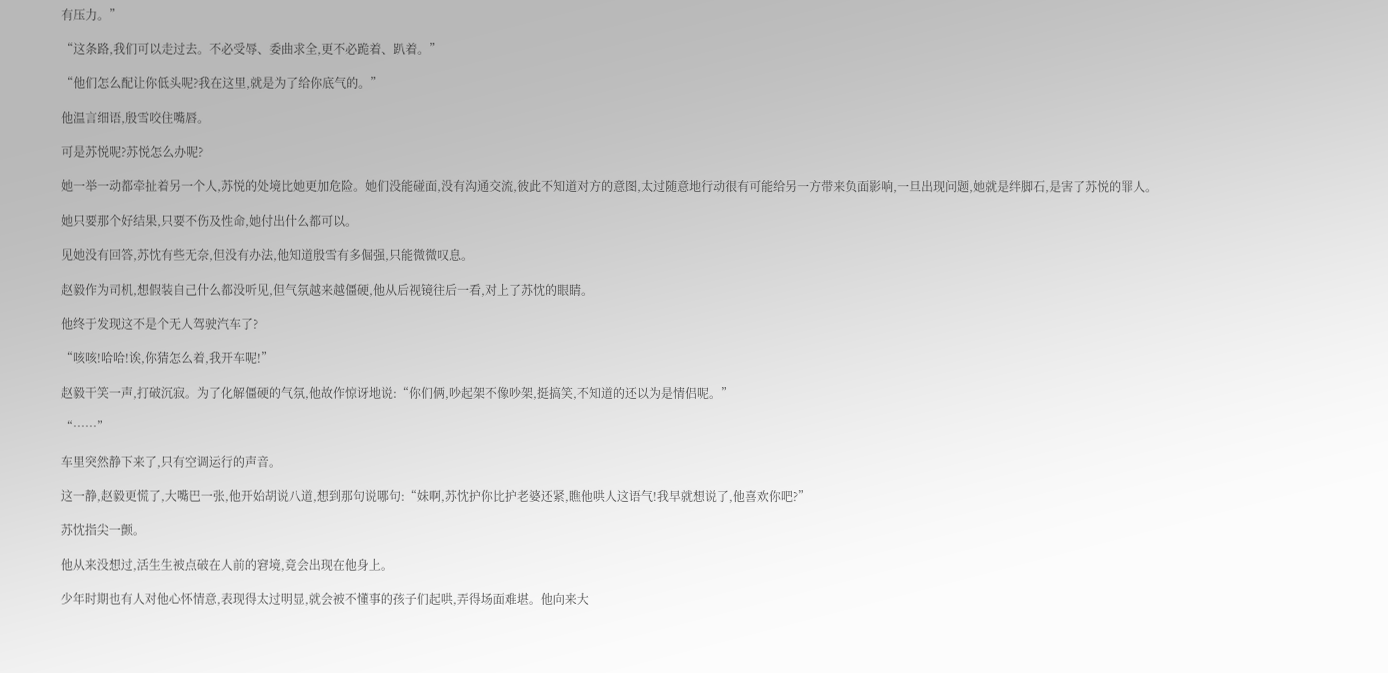有压力。”

“这条路,我们可以走过去。不必受辱、委曲求全,更不必跪着、趴着。”

“他们怎么配让你低头呢?我在这里,就是为了给你底气的。”

他温言细语,殷雪咬住嘴唇。

可是苏悦呢?苏悦怎么办呢?

她一举一动都牵扯着另一个人,苏悦的处境比她更加危险。她们没能碰面,没有沟通交流,彼此不知道对方的意图,太过随意地行动很有可能给另一方带来负面影响,一旦出现问题,她就是绊脚石,是害了苏悦的罪人。

她只要那个好结果,只要不伤及性命,她付出什么都可以。

见她没有回答,苏忱有些无奈,但没有办法,他知道殷雪有多倔强,只能微微叹息。

赵毅作为司机,想假装自己什么都没听见,但气氛越来越僵硬,他从后视镜往后一看,对上了苏忱的眼睛。

他终于发现这不是个无人驾驶汽车了?

“咳咳!哈哈!诶,你猜怎么着,我开车呢!”

赵毅干笑一声,打破沉寂。为了化解僵硬的气氛,他故作惊讶地说:“你们俩,吵起架不像吵架,挺搞笑,不知道的还以为是情侣呢。”

“……”

车里突然静下来了,只有空调运行的声音。

这一静,赵毅更慌了,大嘴巴一张,他开始胡说八道,想到那句说哪句:“妹啊,苏忱护你比护老婆还紧,瞧他哄人这语气!我早就想说了,他喜欢你吧?”

苏忱指尖一颤。

他从来没想过,活生生被点破在人前的窘境,竟会出现在他身上。

少年时期也有人对他心怀情意,表现得太过明显,就会被不懂事的孩子们起哄,弄得场面难堪。他向来大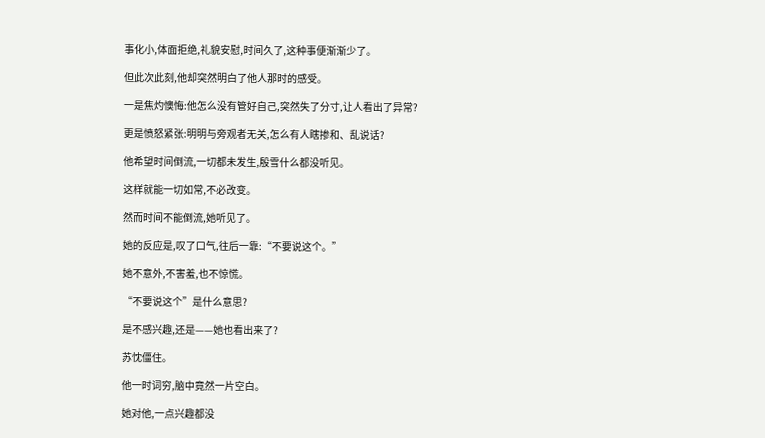事化小,体面拒绝,礼貌安慰,时间久了,这种事便渐渐少了。

但此次此刻,他却突然明白了他人那时的感受。

一是焦灼懊悔:他怎么没有管好自己,突然失了分寸,让人看出了异常?

更是愤怒紧张:明明与旁观者无关,怎么有人瞎掺和、乱说话?

他希望时间倒流,一切都未发生,殷雪什么都没听见。

这样就能一切如常,不必改变。

然而时间不能倒流,她听见了。

她的反应是,叹了口气,往后一靠:“不要说这个。”

她不意外,不害羞,也不惊慌。

“不要说这个”是什么意思?

是不感兴趣,还是——她也看出来了?

苏忱僵住。

他一时词穷,脑中竟然一片空白。

她对他,一点兴趣都没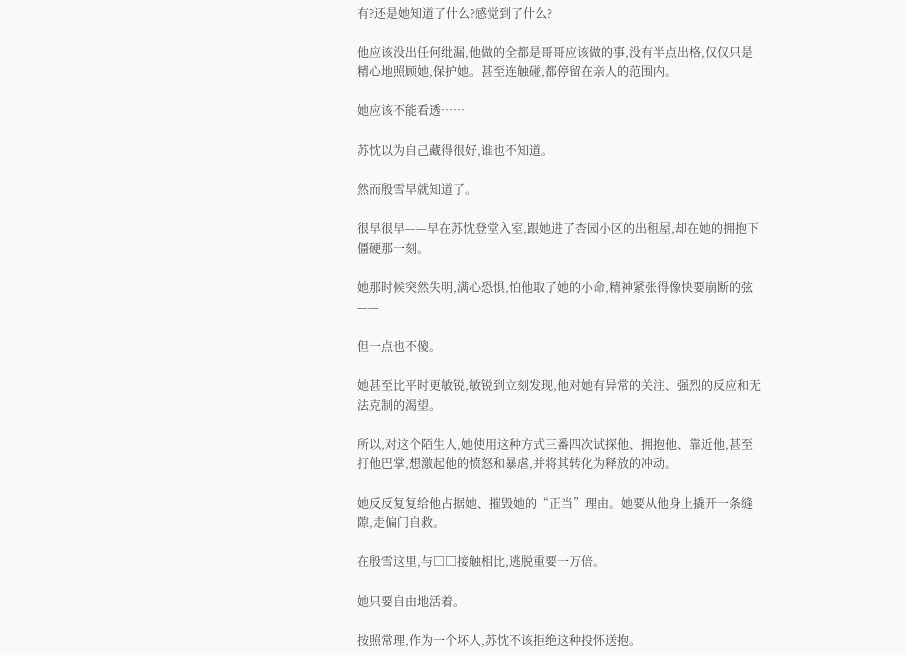有?还是她知道了什么?感觉到了什么?

他应该没出任何纰漏,他做的全都是哥哥应该做的事,没有半点出格,仅仅只是精心地照顾她,保护她。甚至连触碰,都停留在亲人的范围内。

她应该不能看透……

苏忱以为自己藏得很好,谁也不知道。

然而殷雪早就知道了。

很早很早——早在苏忱登堂入室,跟她进了杏园小区的出租屋,却在她的拥抱下僵硬那一刻。

她那时候突然失明,满心恐惧,怕他取了她的小命,精神紧张得像快要崩断的弦——

但一点也不傻。

她甚至比平时更敏锐,敏锐到立刻发现,他对她有异常的关注、强烈的反应和无法克制的渴望。

所以,对这个陌生人,她使用这种方式三番四次试探他、拥抱他、靠近他,甚至打他巴掌,想激起他的愤怒和暴虐,并将其转化为释放的冲动。

她反反复复给他占据她、摧毁她的“正当”理由。她要从他身上撬开一条缝隙,走偏门自救。

在殷雪这里,与□□接触相比,逃脱重要一万倍。

她只要自由地活着。

按照常理,作为一个坏人,苏忱不该拒绝这种投怀送抱。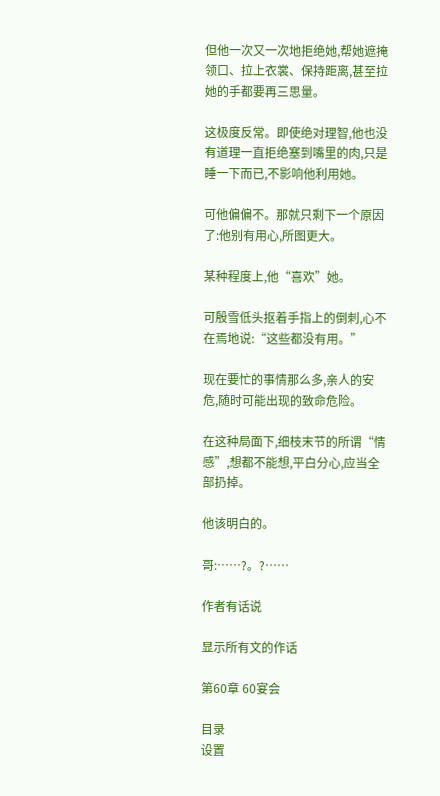但他一次又一次地拒绝她,帮她遮掩领口、拉上衣裳、保持距离,甚至拉她的手都要再三思量。

这极度反常。即使绝对理智,他也没有道理一直拒绝塞到嘴里的肉,只是睡一下而已,不影响他利用她。

可他偏偏不。那就只剩下一个原因了:他别有用心,所图更大。

某种程度上,他“喜欢”她。

可殷雪低头抠着手指上的倒刺,心不在焉地说:“这些都没有用。”

现在要忙的事情那么多,亲人的安危,随时可能出现的致命危险。

在这种局面下,细枝末节的所谓“情感”,想都不能想,平白分心,应当全部扔掉。

他该明白的。

哥:……?。?……

作者有话说

显示所有文的作话

第60章 60宴会

目录
设置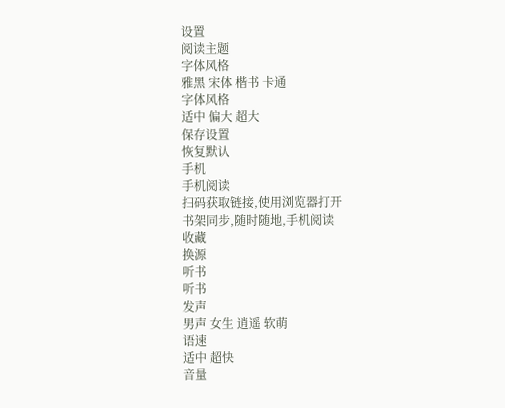设置
阅读主题
字体风格
雅黑 宋体 楷书 卡通
字体风格
适中 偏大 超大
保存设置
恢复默认
手机
手机阅读
扫码获取链接,使用浏览器打开
书架同步,随时随地,手机阅读
收藏
换源
听书
听书
发声
男声 女生 逍遥 软萌
语速
适中 超快
音量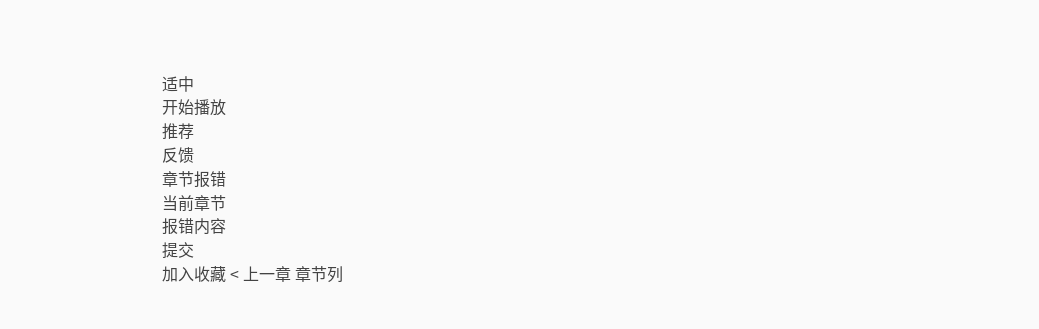适中
开始播放
推荐
反馈
章节报错
当前章节
报错内容
提交
加入收藏 < 上一章 章节列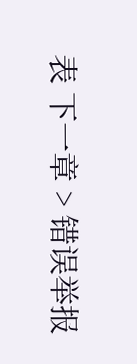表 下一章 > 错误举报